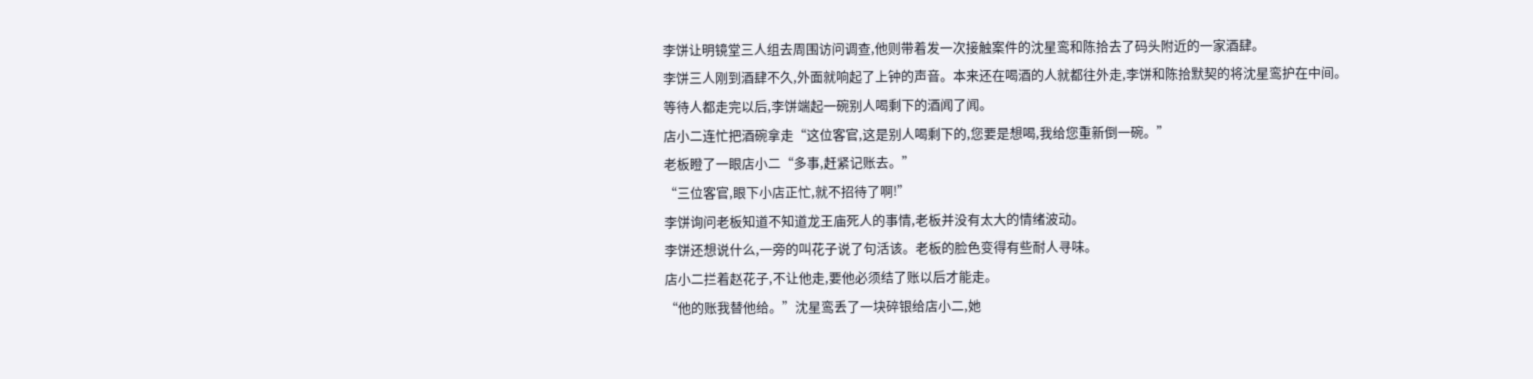李饼让明镜堂三人组去周围访问调查,他则带着发一次接触案件的沈星鸾和陈拾去了码头附近的一家酒肆。
李饼三人刚到酒肆不久,外面就响起了上钟的声音。本来还在喝酒的人就都往外走,李饼和陈拾默契的将沈星鸾护在中间。
等待人都走完以后,李饼端起一碗别人喝剩下的酒闻了闻。
店小二连忙把酒碗拿走“这位客官,这是别人喝剩下的,您要是想喝,我给您重新倒一碗。”
老板瞪了一眼店小二“多事,赶紧记账去。”
“三位客官,眼下小店正忙,就不招待了啊!”
李饼询问老板知道不知道龙王庙死人的事情,老板并没有太大的情绪波动。
李饼还想说什么,一旁的叫花子说了句活该。老板的脸色变得有些耐人寻味。
店小二拦着赵花子,不让他走,要他必须结了账以后才能走。
“他的账我替他给。”沈星鸾丢了一块碎银给店小二,她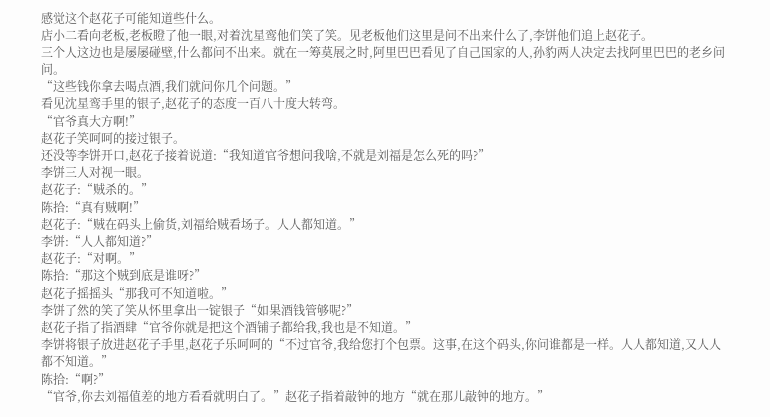感觉这个赵花子可能知道些什么。
店小二看向老板,老板瞪了他一眼,对着沈星鸾他们笑了笑。见老板他们这里是问不出来什么了,李饼他们追上赵花子。
三个人这边也是屡屡碰壁,什么都问不出来。就在一筹莫展之时,阿里巴巴看见了自己国家的人,孙豹两人决定去找阿里巴巴的老乡问问。
“这些钱你拿去喝点酒,我们就问你几个问题。”
看见沈星鸾手里的银子,赵花子的态度一百八十度大转弯。
“官爷真大方啊!”
赵花子笑呵呵的接过银子。
还没等李饼开口,赵花子接着说道:“我知道官爷想问我啥,不就是刘福是怎么死的吗?”
李饼三人对视一眼。
赵花子:“贼杀的。”
陈拾:“真有贼啊!”
赵花子:“贼在码头上偷货,刘福给贼看场子。人人都知道。”
李饼:“人人都知道?”
赵花子:“对啊。”
陈拾:“那这个贼到底是谁呀?”
赵花子摇摇头“那我可不知道啦。”
李饼了然的笑了笑从怀里拿出一锭银子“如果酒钱管够呢?”
赵花子指了指酒肆“官爷你就是把这个酒铺子都给我,我也是不知道。”
李饼将银子放进赵花子手里,赵花子乐呵呵的“不过官爷,我给您打个包票。这事,在这个码头,你问谁都是一样。人人都知道,又人人都不知道。”
陈拾:“啊?”
“官爷,你去刘福值差的地方看看就明白了。”赵花子指着敲钟的地方“就在那儿敲钟的地方。”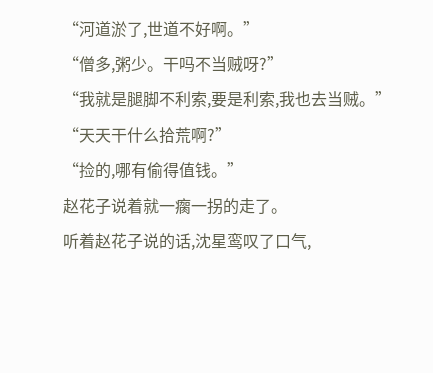“河道淤了,世道不好啊。”
“僧多,粥少。干吗不当贼呀?”
“我就是腿脚不利索,要是利索,我也去当贼。”
“天天干什么拾荒啊?”
“捡的,哪有偷得值钱。”
赵花子说着就一瘸一拐的走了。
听着赵花子说的话,沈星鸾叹了口气,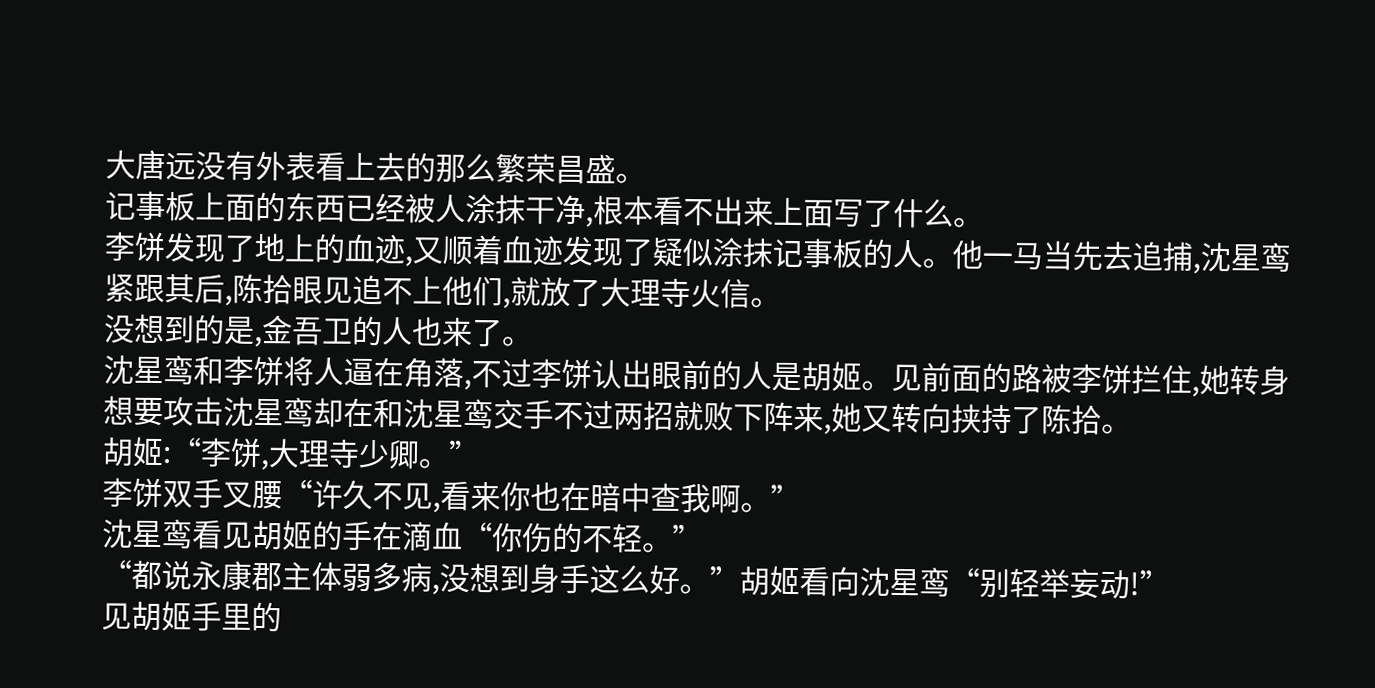大唐远没有外表看上去的那么繁荣昌盛。
记事板上面的东西已经被人涂抹干净,根本看不出来上面写了什么。
李饼发现了地上的血迹,又顺着血迹发现了疑似涂抹记事板的人。他一马当先去追捕,沈星鸾紧跟其后,陈拾眼见追不上他们,就放了大理寺火信。
没想到的是,金吾卫的人也来了。
沈星鸾和李饼将人逼在角落,不过李饼认出眼前的人是胡姬。见前面的路被李饼拦住,她转身想要攻击沈星鸾却在和沈星鸾交手不过两招就败下阵来,她又转向挟持了陈拾。
胡姬:“李饼,大理寺少卿。”
李饼双手叉腰“许久不见,看来你也在暗中查我啊。”
沈星鸾看见胡姬的手在滴血“你伤的不轻。”
“都说永康郡主体弱多病,没想到身手这么好。”胡姬看向沈星鸾“别轻举妄动!”
见胡姬手里的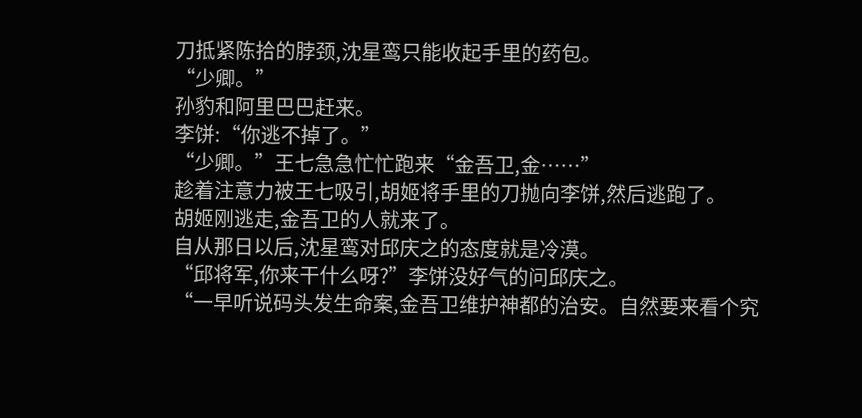刀抵紧陈拾的脖颈,沈星鸾只能收起手里的药包。
“少卿。”
孙豹和阿里巴巴赶来。
李饼:“你逃不掉了。”
“少卿。”王七急急忙忙跑来“金吾卫,金……”
趁着注意力被王七吸引,胡姬将手里的刀抛向李饼,然后逃跑了。
胡姬刚逃走,金吾卫的人就来了。
自从那日以后,沈星鸾对邱庆之的态度就是冷漠。
“邱将军,你来干什么呀?”李饼没好气的问邱庆之。
“一早听说码头发生命案,金吾卫维护神都的治安。自然要来看个究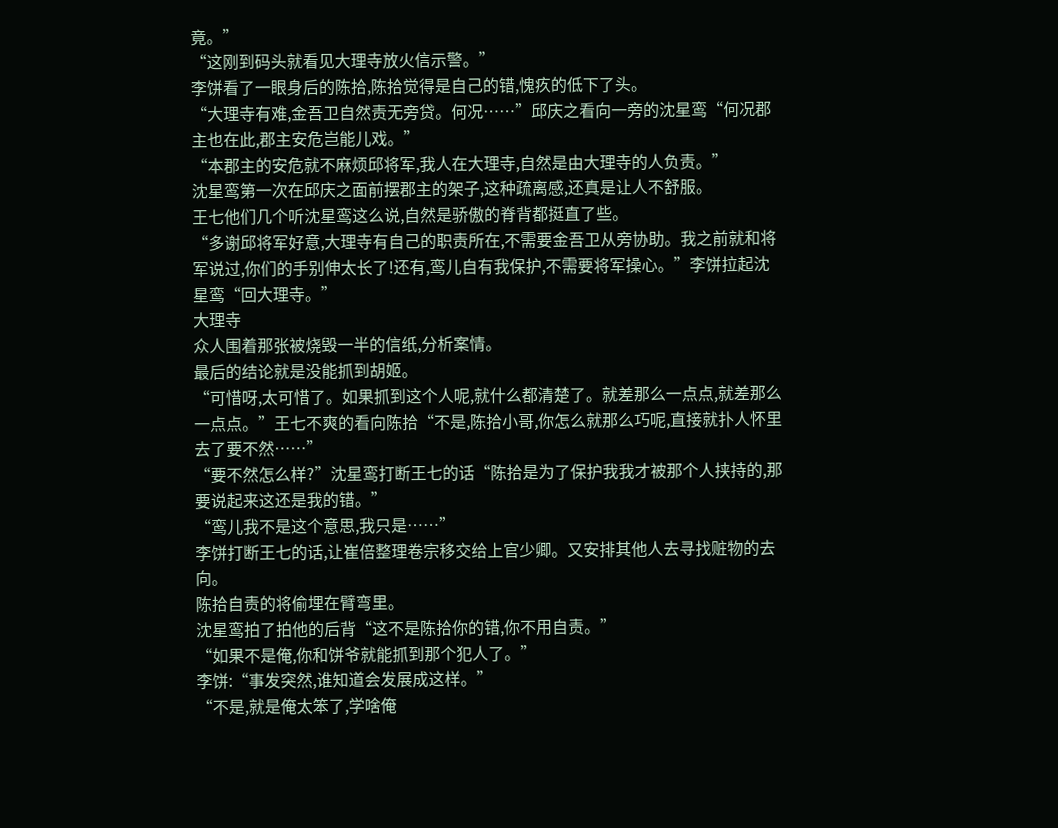竟。”
“这刚到码头就看见大理寺放火信示警。”
李饼看了一眼身后的陈拾,陈拾觉得是自己的错,愧疚的低下了头。
“大理寺有难,金吾卫自然责无旁贷。何况……”邱庆之看向一旁的沈星鸾“何况郡主也在此,郡主安危岂能儿戏。”
“本郡主的安危就不麻烦邱将军,我人在大理寺,自然是由大理寺的人负责。”
沈星鸾第一次在邱庆之面前摆郡主的架子,这种疏离感,还真是让人不舒服。
王七他们几个听沈星鸾这么说,自然是骄傲的脊背都挺直了些。
“多谢邱将军好意,大理寺有自己的职责所在,不需要金吾卫从旁协助。我之前就和将军说过,你们的手别伸太长了!还有,鸾儿自有我保护,不需要将军操心。”李饼拉起沈星鸾“回大理寺。”
大理寺
众人围着那张被烧毁一半的信纸,分析案情。
最后的结论就是没能抓到胡姬。
“可惜呀,太可惜了。如果抓到这个人呢,就什么都清楚了。就差那么一点点,就差那么一点点。”王七不爽的看向陈拾“不是,陈拾小哥,你怎么就那么巧呢,直接就扑人怀里去了要不然……”
“要不然怎么样?”沈星鸾打断王七的话“陈拾是为了保护我我才被那个人挟持的,那要说起来这还是我的错。”
“鸾儿我不是这个意思,我只是……”
李饼打断王七的话,让崔倍整理卷宗移交给上官少卿。又安排其他人去寻找赃物的去向。
陈拾自责的将偷埋在臂弯里。
沈星鸾拍了拍他的后背“这不是陈拾你的错,你不用自责。”
“如果不是俺,你和饼爷就能抓到那个犯人了。”
李饼:“事发突然,谁知道会发展成这样。”
“不是,就是俺太笨了,学啥俺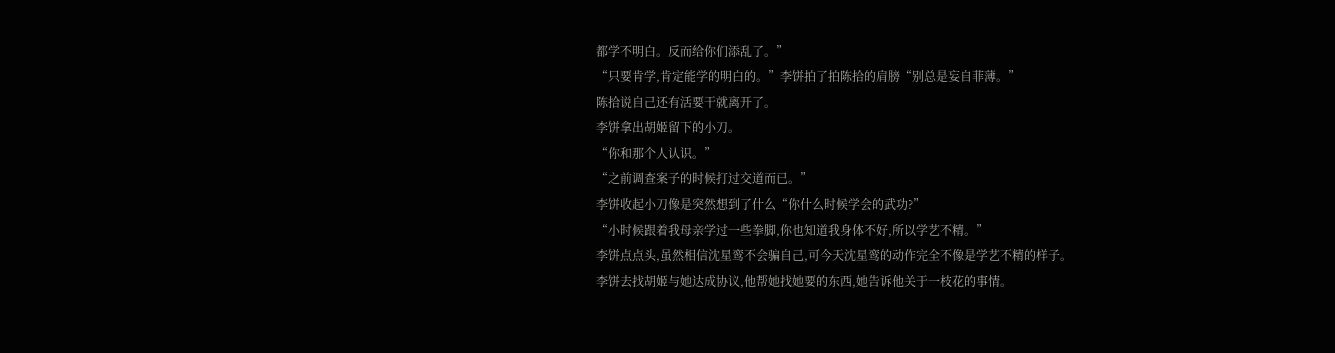都学不明白。反而给你们添乱了。”
“只要肯学,肯定能学的明白的。”李饼拍了拍陈拾的肩膀“别总是妄自菲薄。”
陈拾说自己还有活要干就离开了。
李饼拿出胡姬留下的小刀。
“你和那个人认识。”
“之前调查案子的时候打过交道而已。”
李饼收起小刀像是突然想到了什么“你什么时候学会的武功?”
“小时候跟着我母亲学过一些拳脚,你也知道我身体不好,所以学艺不精。”
李饼点点头,虽然相信沈星鸾不会骗自己,可今天沈星鸾的动作完全不像是学艺不精的样子。
李饼去找胡姬与她达成协议,他帮她找她要的东西,她告诉他关于一枝花的事情。